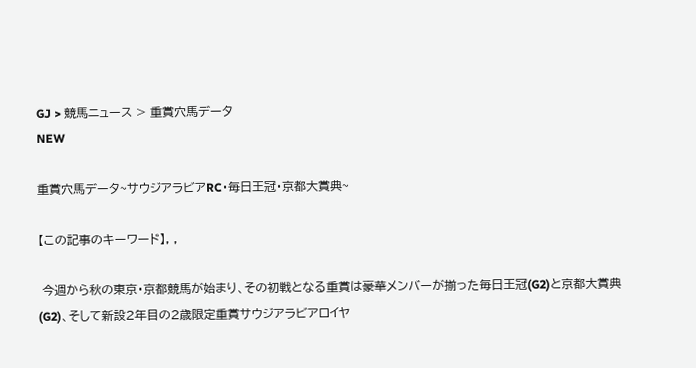GJ > 競馬ニュース > 重賞穴馬データ
NEW

重賞穴馬データ~サウジアラビアRC・毎日王冠・京都大賞典~

【この記事のキーワード】, ,

 今週から秋の東京・京都競馬が始まり、その初戦となる重賞は豪華メンバーが揃った毎日王冠(G2)と京都大賞典(G2)、そして新設2年目の2歳限定重賞サウジアラビアロイヤ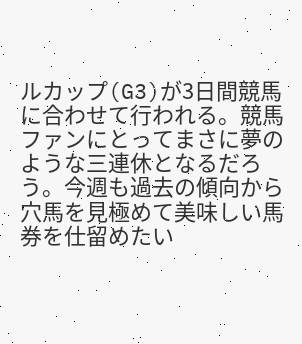ルカップ(G3)が3日間競馬に合わせて行われる。競馬ファンにとってまさに夢のような三連休となるだろう。今週も過去の傾向から穴馬を見極めて美味しい馬券を仕留めたい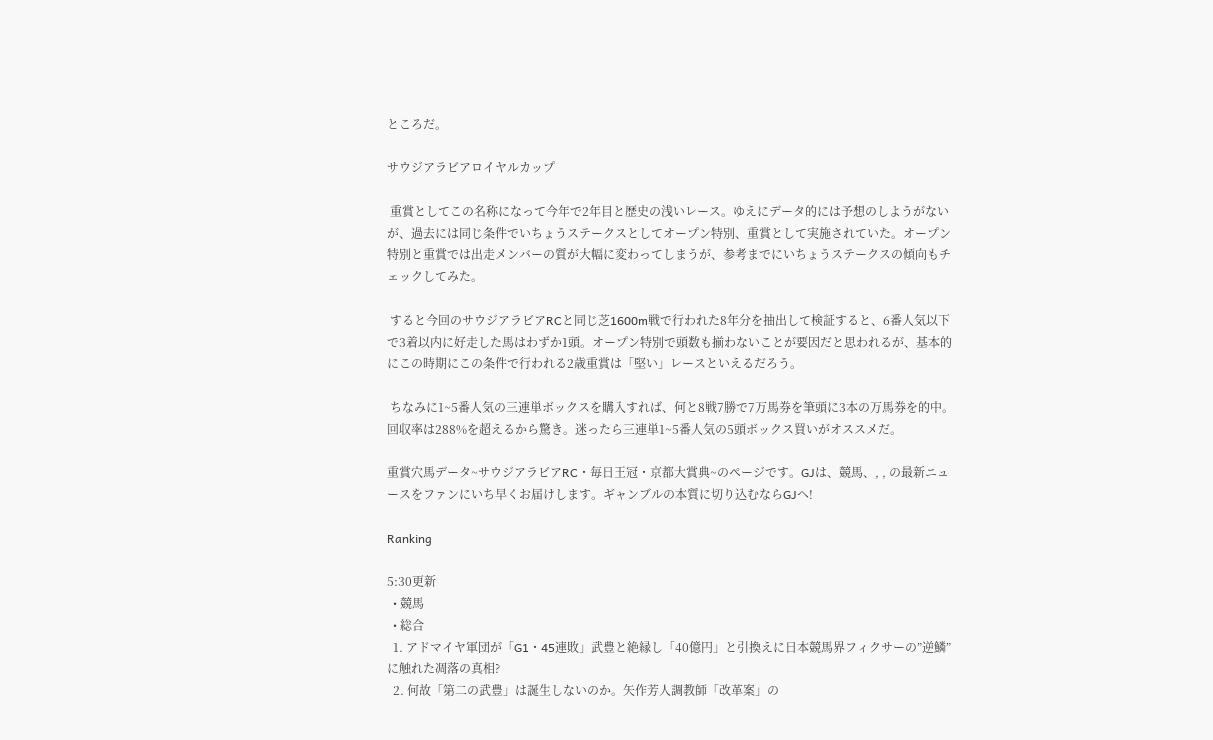ところだ。

サウジアラビアロイヤルカップ

 重賞としてこの名称になって今年で2年目と歴史の浅いレース。ゆえにデータ的には予想のしようがないが、過去には同じ条件でいちょうステークスとしてオープン特別、重賞として実施されていた。オープン特別と重賞では出走メンバーの質が大幅に変わってしまうが、参考までにいちょうステークスの傾向もチェックしてみた。

 すると今回のサウジアラビアRCと同じ芝1600m戦で行われた8年分を抽出して検証すると、6番人気以下で3着以内に好走した馬はわずか1頭。オープン特別で頭数も揃わないことが要因だと思われるが、基本的にこの時期にこの条件で行われる2歳重賞は「堅い」レースといえるだろう。

 ちなみに1~5番人気の三連単ボックスを購入すれば、何と8戦7勝で7万馬券を筆頭に3本の万馬券を的中。回収率は288%を超えるから驚き。迷ったら三連単1~5番人気の5頭ボックス買いがオススメだ。

重賞穴馬データ~サウジアラビアRC・毎日王冠・京都大賞典~のページです。GJは、競馬、, , の最新ニュースをファンにいち早くお届けします。ギャンブルの本質に切り込むならGJへ!

Ranking

5:30更新
  • 競馬
  • 総合
  1. アドマイヤ軍団が「G1・45連敗」武豊と絶縁し「40億円」と引換えに日本競馬界フィクサーの”逆鱗”に触れた凋落の真相?
  2. 何故「第二の武豊」は誕生しないのか。矢作芳人調教師「改革案」の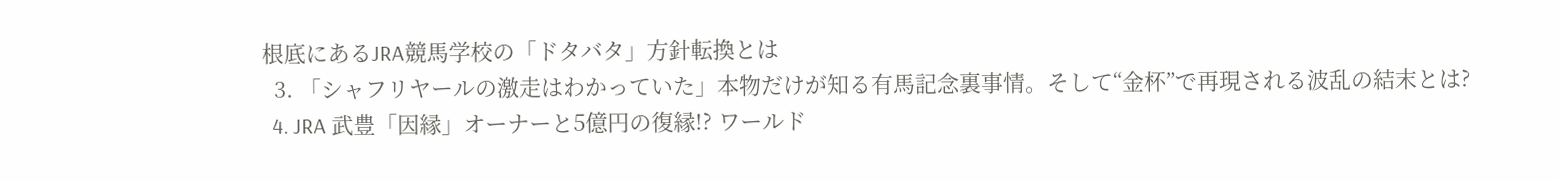根底にあるJRA競馬学校の「ドタバタ」方針転換とは
  3. 「シャフリヤールの激走はわかっていた」本物だけが知る有馬記念裏事情。そして“金杯”で再現される波乱の結末とは?
  4. JRA 武豊「因縁」オーナーと5億円の復縁!? ワールド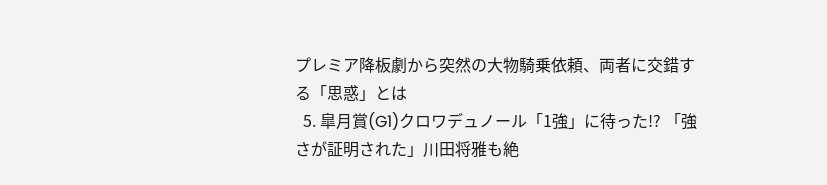プレミア降板劇から突然の大物騎乗依頼、両者に交錯する「思惑」とは
  5. 皐月賞(G1)クロワデュノール「1強」に待った!? 「強さが証明された」川田将雅も絶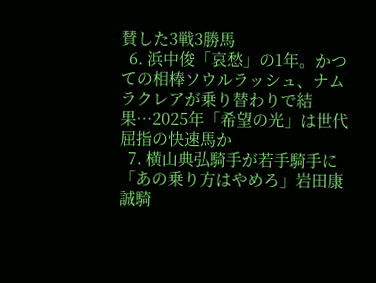賛した3戦3勝馬
  6. 浜中俊「哀愁」の1年。かつての相棒ソウルラッシュ、ナムラクレアが乗り替わりで結果…2025年「希望の光」は世代屈指の快速馬か
  7. 横山典弘騎手が若手騎手に「あの乗り方はやめろ」岩田康誠騎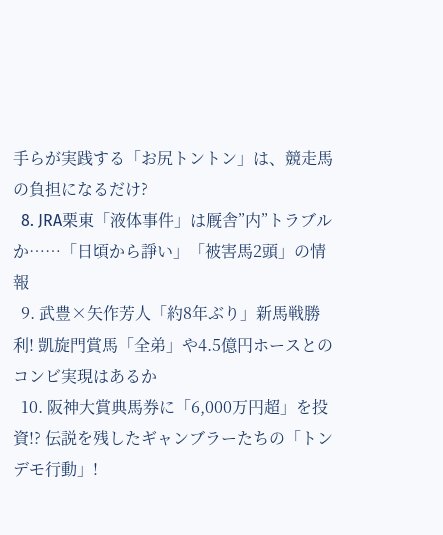手らが実践する「お尻トントン」は、競走馬の負担になるだけ?
  8. JRA栗東「液体事件」は厩舎”内”トラブルか……「日頃から諍い」「被害馬2頭」の情報
  9. 武豊×矢作芳人「約8年ぶり」新馬戦勝利! 凱旋門賞馬「全弟」や4.5億円ホースとのコンビ実現はあるか
  10. 阪神大賞典馬券に「6,000万円超」を投資!? 伝説を残したギャンブラーたちの「トンデモ行動」!